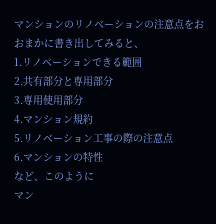マンションのリノベーションの注意点をおおまかに書き出してみると、
1.リノベーションできる範囲
2.共有部分と専用部分
3.専用使用部分
4.マンション規約
5.リノベーション工事の際の注意点
6.マンションの特性
など、このように
マン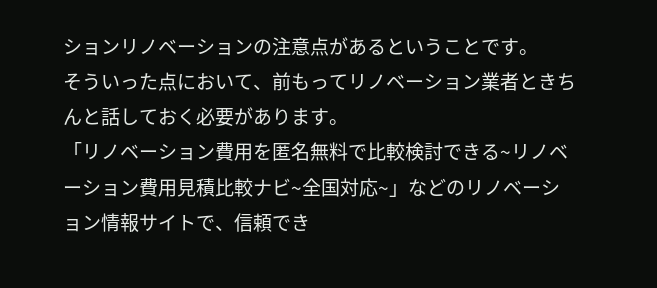ションリノベーションの注意点があるということです。
そういった点において、前もってリノベーション業者ときちんと話しておく必要があります。
「リノベーション費用を匿名無料で比較検討できる~リノベーション費用見積比較ナビ~全国対応~」などのリノベーション情報サイトで、信頼でき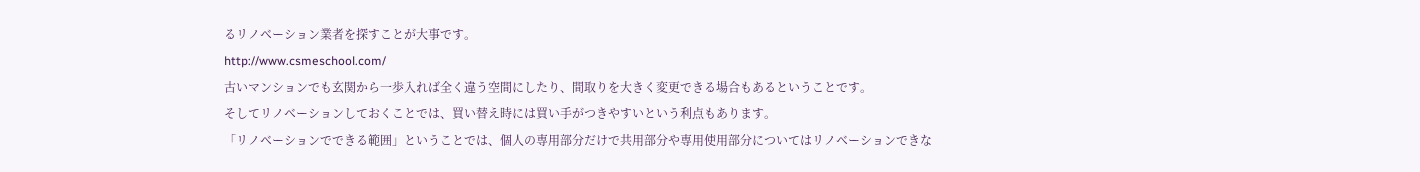るリノベーション業者を探すことが大事です。
http://www.csmeschool.com/
古いマンションでも玄関から一歩入れば全く違う空間にしたり、間取りを大きく変更できる場合もあるということです。
そしてリノベーションしておくことでは、買い替え時には買い手がつきやすいという利点もあります。
「リノベーションでできる範囲」ということでは、個人の専用部分だけで共用部分や専用使用部分についてはリノベーションできな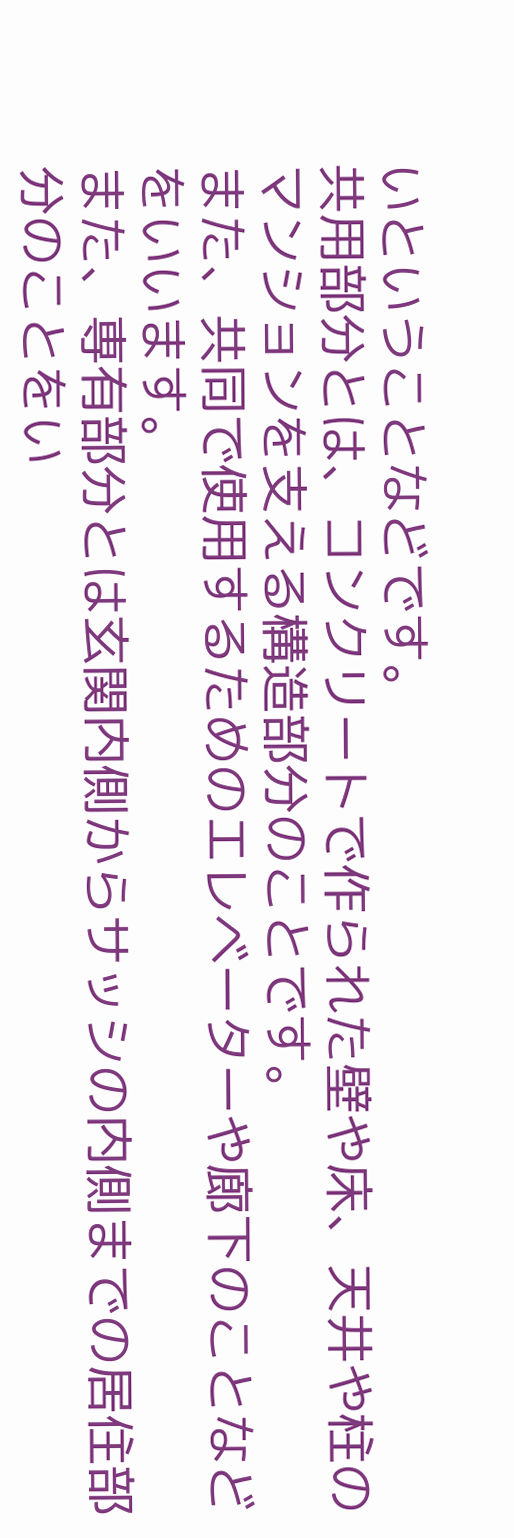いということなどです。
共用部分とは、コンクリートで作られた壁や床、天井や柱のマンションを支える構造部分のことです。
また、共同で使用するためのエレベーターや廊下のことなどをいいます。
また、専有部分とは玄関内側からサッシの内側までの居住部分のことをい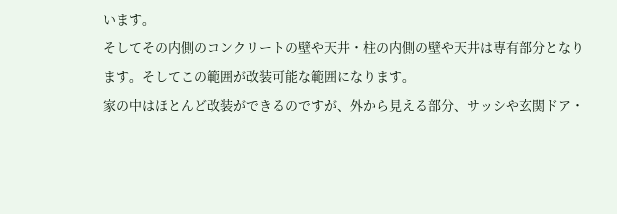います。
そしてその内側のコンクリートの壁や天井・柱の内側の壁や天井は専有部分となります。そしてこの範囲が改装可能な範囲になります。
家の中はほとんど改装ができるのですが、外から見える部分、サッシや玄関ドア・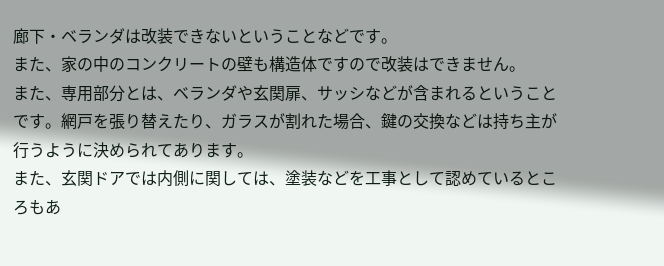廊下・ベランダは改装できないということなどです。
また、家の中のコンクリートの壁も構造体ですので改装はできません。
また、専用部分とは、ベランダや玄関扉、サッシなどが含まれるということです。網戸を張り替えたり、ガラスが割れた場合、鍵の交換などは持ち主が行うように決められてあります。
また、玄関ドアでは内側に関しては、塗装などを工事として認めているところもあ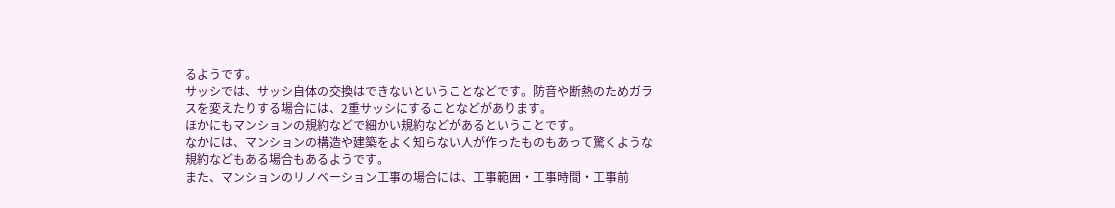るようです。
サッシでは、サッシ自体の交換はできないということなどです。防音や断熱のためガラスを変えたりする場合には、2重サッシにすることなどがあります。
ほかにもマンションの規約などで細かい規約などがあるということです。
なかには、マンションの構造や建築をよく知らない人が作ったものもあって驚くような規約などもある場合もあるようです。
また、マンションのリノベーション工事の場合には、工事範囲・工事時間・工事前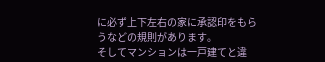に必ず上下左右の家に承認印をもらうなどの規則があります。
そしてマンションは一戸建てと違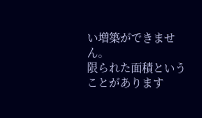い増築ができません。
限られた面積ということがあります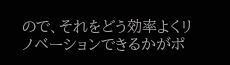ので、それをどう効率よくリノベーションできるかがポ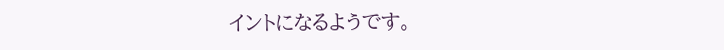イントになるようです。